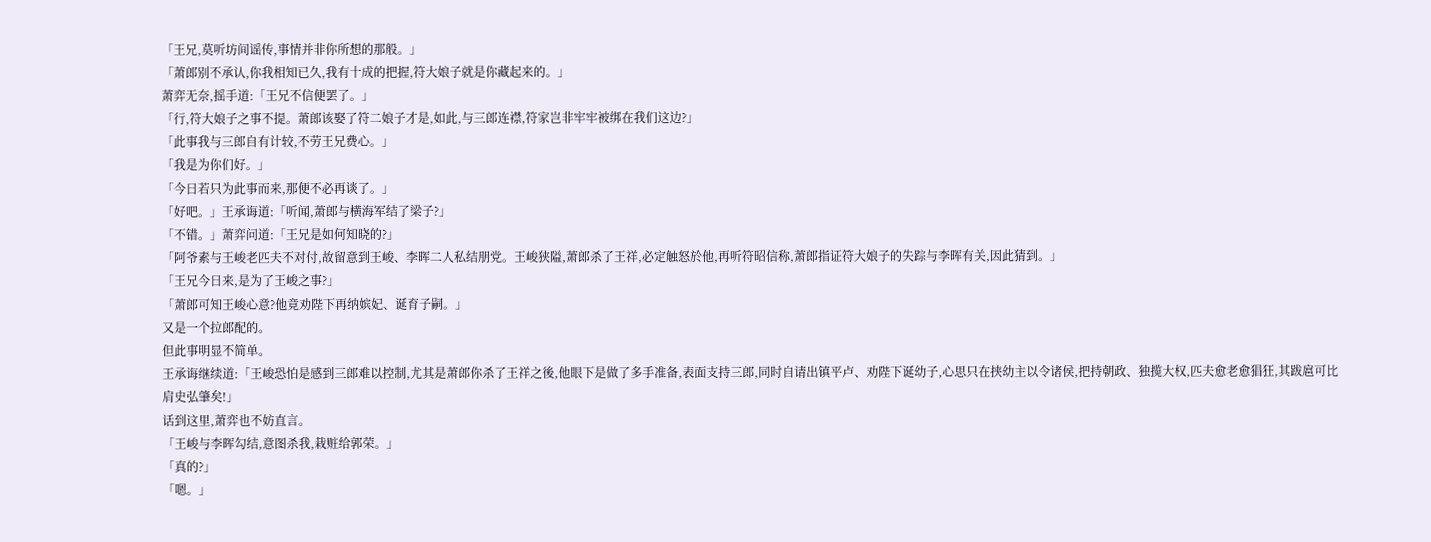「王兄,莫听坊间谣传,事情并非你所想的那般。」
「萧郎别不承认,你我相知已久,我有十成的把握,符大娘子就是你藏起来的。」
萧弈无奈,摇手道:「王兄不信便罢了。」
「行,符大娘子之事不提。萧郎该娶了符二娘子才是,如此,与三郎连襟,符家岂非牢牢被绑在我们这边?」
「此事我与三郎自有计较,不劳王兄费心。」
「我是为你们好。」
「今日若只为此事而来,那便不必再谈了。」
「好吧。」王承诲道:「听闻,萧郎与横海军结了梁子?」
「不错。」萧弈问道:「王兄是如何知晓的?」
「阿爷素与王峻老匹夫不对付,故留意到王峻、李晖二人私结朋党。王峻狭隘,萧郎杀了王祥,必定触怒於他,再听符昭信称,萧郎指证符大娘子的失踪与李晖有关,因此猜到。」
「王兄今日来,是为了王峻之事?」
「萧郎可知王峻心意?他竟劝陛下再纳嫔妃、诞育子嗣。」
又是一个拉郎配的。
但此事明显不简单。
王承诲继续道:「王峻恐怕是感到三郎难以控制,尤其是萧郎你杀了王祥之後,他眼下是做了多手准备,表面支持三郎,同时自请出镇平卢、劝陛下诞幼子,心思只在挟幼主以令诸侯,把持朝政、独揽大权,匹夫愈老愈猖狂,其跋扈可比肩史弘肇矣!」
话到这里,萧弈也不妨直言。
「王峻与李晖勾结,意图杀我,栽赃给郭荣。」
「真的?」
「嗯。」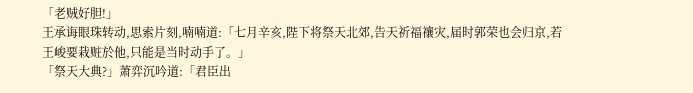「老贼好胆!」
王承诲眼珠转动,思索片刻,喃喃道:「七月辛亥,陛下将祭天北郊,告天祈福禳灾,届时郭荣也会归京,若王峻要栽赃於他,只能是当时动手了。」
「祭天大典?」萧弈沉吟道:「君臣出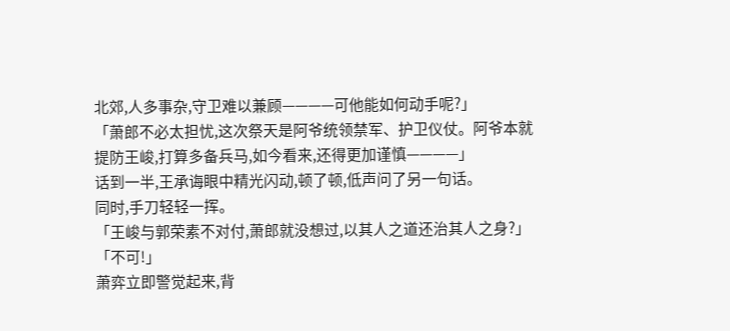北郊,人多事杂,守卫难以兼顾————可他能如何动手呢?」
「萧郎不必太担忧,这次祭天是阿爷统领禁军、护卫仪仗。阿爷本就提防王峻,打算多备兵马,如今看来,还得更加谨慎————」
话到一半,王承诲眼中精光闪动,顿了顿,低声问了另一句话。
同时,手刀轻轻一挥。
「王峻与郭荣素不对付,萧郎就没想过,以其人之道还治其人之身?」
「不可!」
萧弈立即警觉起来,背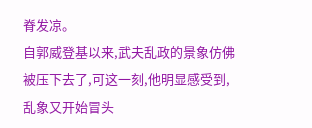脊发凉。
自郭威登基以来,武夫乱政的景象仿佛被压下去了,可这一刻,他明显感受到,乱象又开始冒头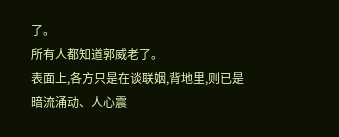了。
所有人都知道郭威老了。
表面上,各方只是在谈联姻,背地里,则已是暗流涌动、人心震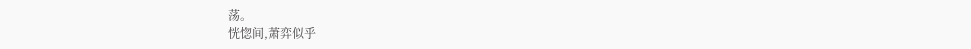荡。
恍惚间,萧弈似乎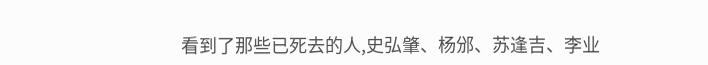看到了那些已死去的人,史弘肇、杨邠、苏逢吉、李业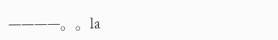————。。la